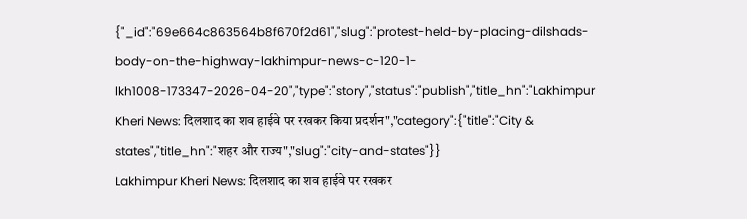{"_id":"69e664c863564b8f670f2d61","slug":"protest-held-by-placing-dilshads-body-on-the-highway-lakhimpur-news-c-120-1-lkh1008-173347-2026-04-20","type":"story","status":"publish","title_hn":"Lakhimpur Kheri News: दिलशाद का शव हाईवे पर रखकर किया प्रदर्शन","category":{"title":"City & states","title_hn":"शहर और राज्य","slug":"city-and-states"}}
Lakhimpur Kheri News: दिलशाद का शव हाईवे पर रखकर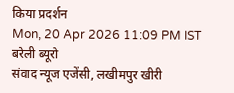किया प्रदर्शन
Mon, 20 Apr 2026 11:09 PM IST
बरेली ब्यूरो
संवाद न्यूज एजेंसी, लखीमपुर खीरी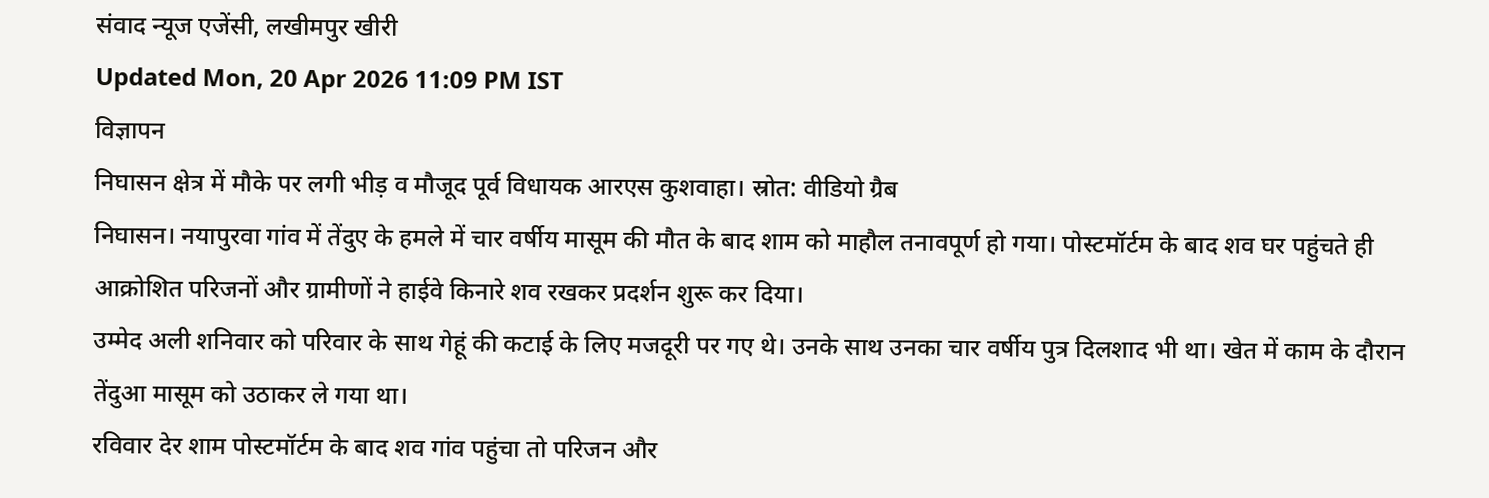संवाद न्यूज एजेंसी, लखीमपुर खीरी
Updated Mon, 20 Apr 2026 11:09 PM IST
विज्ञापन
निघासन क्षेत्र में मौके पर लगी भीड़ व मौजूद पूर्व विधायक आरएस कुशवाहा। स्रोत: वीडियो ग्रैब
निघासन। नयापुरवा गांव में तेंदुए के हमले में चार वर्षीय मासूम की मौत के बाद शाम को माहौल तनावपूर्ण हो गया। पोस्टमॉर्टम के बाद शव घर पहुंचते ही आक्रोशित परिजनों और ग्रामीणों ने हाईवे किनारे शव रखकर प्रदर्शन शुरू कर दिया।
उम्मेद अली शनिवार को परिवार के साथ गेहूं की कटाई के लिए मजदूरी पर गए थे। उनके साथ उनका चार वर्षीय पुत्र दिलशाद भी था। खेत में काम के दौरान तेंदुआ मासूम को उठाकर ले गया था।
रविवार देर शाम पोस्टमॉर्टम के बाद शव गांव पहुंचा तो परिजन और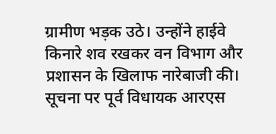ग्रामीण भड़क उठे। उन्होंने हाईवे किनारे शव रखकर वन विभाग और प्रशासन के खिलाफ नारेबाजी की। सूचना पर पूर्व विधायक आरएस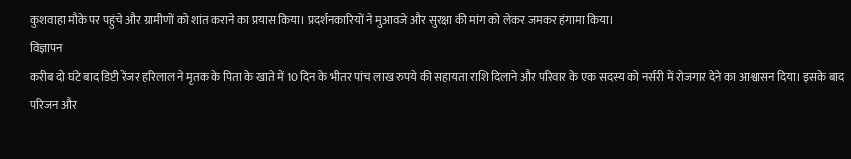कुशवाहा मौके पर पहुंचे और ग्रामीणों को शांत कराने का प्रयास किया। प्रदर्शनकारियों ने मुआवजे और सुरक्षा की मांग को लेकर जमकर हंगामा किया।
विज्ञापन
करीब दो घंटे बाद डिप्टी रेंजर हरिलाल ने मृतक के पिता के खाते में 10 दिन के भीतर पांच लाख रुपये की सहायता राशि दिलाने और परिवार के एक सदस्य को नर्सरी में रोजगार देने का आश्वासन दिया। इसके बाद परिजन और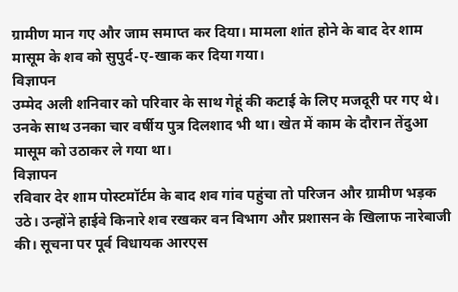ग्रामीण मान गए और जाम समाप्त कर दिया। मामला शांत होने के बाद देर शाम मासूम के शव को सुपुर्द-ए-खाक कर दिया गया।
विज्ञापन
उम्मेद अली शनिवार को परिवार के साथ गेहूं की कटाई के लिए मजदूरी पर गए थे। उनके साथ उनका चार वर्षीय पुत्र दिलशाद भी था। खेत में काम के दौरान तेंदुआ मासूम को उठाकर ले गया था।
विज्ञापन
रविवार देर शाम पोस्टमॉर्टम के बाद शव गांव पहुंचा तो परिजन और ग्रामीण भड़क उठे। उन्होंने हाईवे किनारे शव रखकर वन विभाग और प्रशासन के खिलाफ नारेबाजी की। सूचना पर पूर्व विधायक आरएस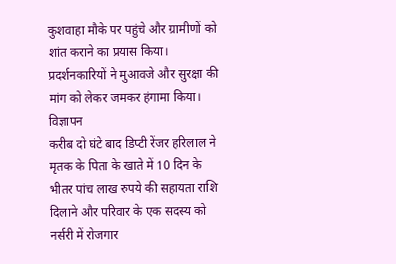कुशवाहा मौके पर पहुंचे और ग्रामीणों को शांत कराने का प्रयास किया। प्रदर्शनकारियों ने मुआवजे और सुरक्षा की मांग को लेकर जमकर हंगामा किया।
विज्ञापन
करीब दो घंटे बाद डिप्टी रेंजर हरिलाल ने मृतक के पिता के खाते में 10 दिन के भीतर पांच लाख रुपये की सहायता राशि दिलाने और परिवार के एक सदस्य को नर्सरी में रोजगार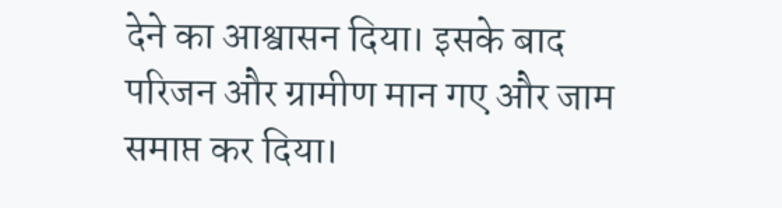देने का आश्वासन दिया। इसके बाद परिजन और ग्रामीण मान गए और जाम समाप्त कर दिया।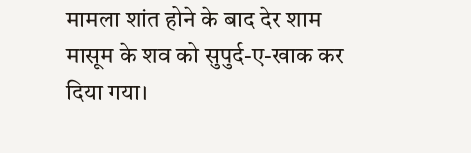मामला शांत होने के बाद देर शाम मासूम के शव को सुपुर्द-ए-खाक कर दिया गया।